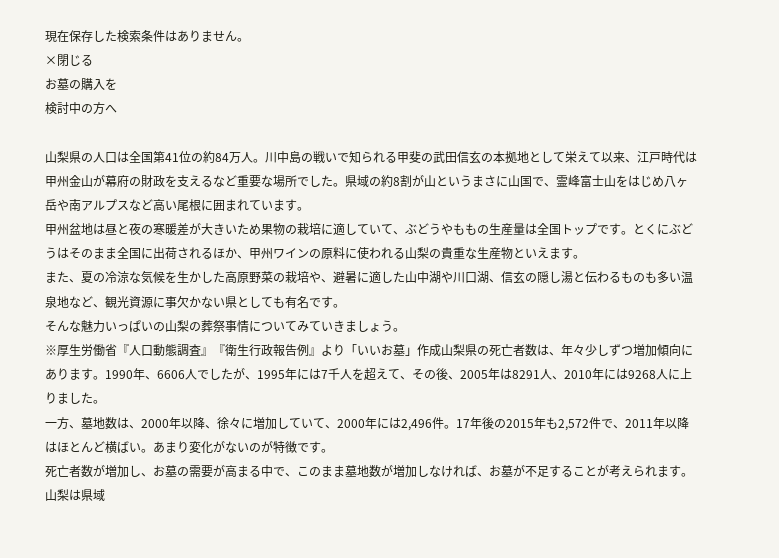現在保存した検索条件はありません。
×閉じる
お墓の購入を
検討中の方へ

山梨県の人口は全国第41位の約84万人。川中島の戦いで知られる甲斐の武田信玄の本拠地として栄えて以来、江戸時代は甲州金山が幕府の財政を支えるなど重要な場所でした。県域の約8割が山というまさに山国で、霊峰富士山をはじめ八ヶ岳や南アルプスなど高い尾根に囲まれています。
甲州盆地は昼と夜の寒暖差が大きいため果物の栽培に適していて、ぶどうやももの生産量は全国トップです。とくにぶどうはそのまま全国に出荷されるほか、甲州ワインの原料に使われる山梨の貴重な生産物といえます。
また、夏の冷涼な気候を生かした高原野菜の栽培や、避暑に適した山中湖や川口湖、信玄の隠し湯と伝わるものも多い温泉地など、観光資源に事欠かない県としても有名です。
そんな魅力いっぱいの山梨の葬祭事情についてみていきましょう。
※厚生労働省『人口動態調査』『衛生行政報告例』より「いいお墓」作成山梨県の死亡者数は、年々少しずつ増加傾向にあります。1990年、6606人でしたが、1995年には7千人を超えて、その後、2005年は8291人、2010年には9268人に上りました。
一方、墓地数は、2000年以降、徐々に増加していて、2000年には2,496件。17年後の2015年も2,572件で、2011年以降はほとんど横ばい。あまり変化がないのが特徴です。
死亡者数が増加し、お墓の需要が高まる中で、このまま墓地数が増加しなければ、お墓が不足することが考えられます。山梨は県域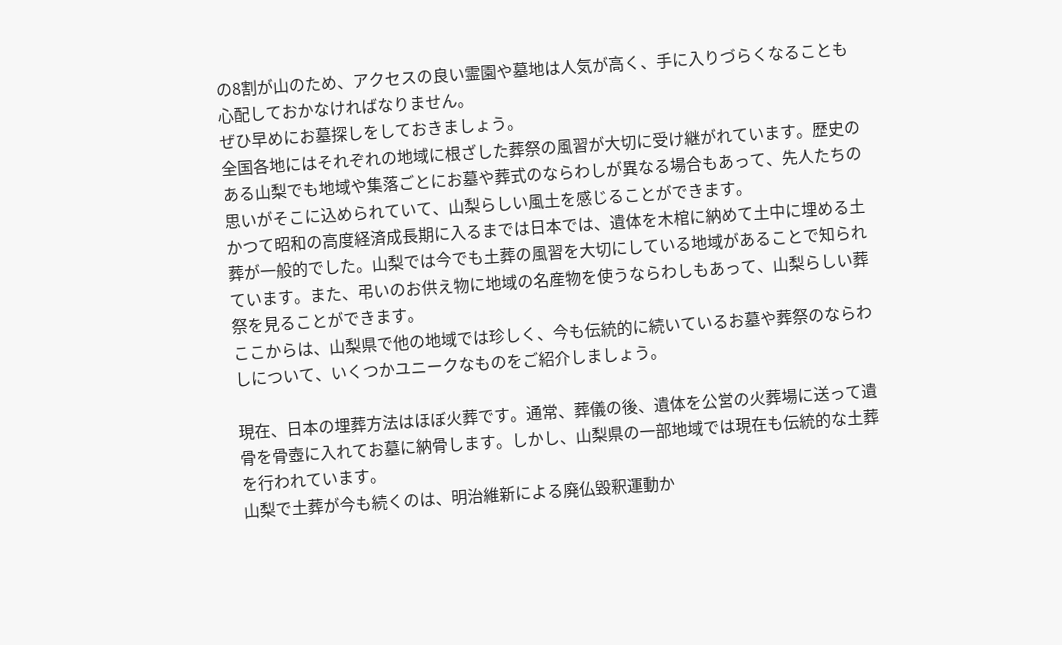の8割が山のため、アクセスの良い霊園や墓地は人気が高く、手に入りづらくなることも心配しておかなければなりません。
ぜひ早めにお墓探しをしておきましょう。
全国各地にはそれぞれの地域に根ざした葬祭の風習が大切に受け継がれています。歴史のある山梨でも地域や集落ごとにお墓や葬式のならわしが異なる場合もあって、先人たちの思いがそこに込められていて、山梨らしい風土を感じることができます。
かつて昭和の高度経済成長期に入るまでは日本では、遺体を木棺に納めて土中に埋める土葬が一般的でした。山梨では今でも土葬の風習を大切にしている地域があることで知られています。また、弔いのお供え物に地域の名産物を使うならわしもあって、山梨らしい葬祭を見ることができます。
ここからは、山梨県で他の地域では珍しく、今も伝統的に続いているお墓や葬祭のならわしについて、いくつかユニークなものをご紹介しましょう。

現在、日本の埋葬方法はほぼ火葬です。通常、葬儀の後、遺体を公営の火葬場に送って遺骨を骨壺に入れてお墓に納骨します。しかし、山梨県の一部地域では現在も伝統的な土葬を行われています。
山梨で土葬が今も続くのは、明治維新による廃仏毀釈運動か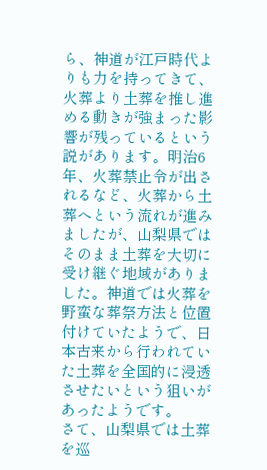ら、神道が江戸時代よりも力を持ってきて、火葬より土葬を推し進める動きが強まった影響が残っているという説があります。明治6年、火葬禁止令が出されるなど、火葬から土葬へという流れが進みましたが、山梨県ではそのまま土葬を大切に受け継ぐ地域がありました。神道では火葬を野蛮な葬祭方法と位置付けていたようで、日本古来から行われていた土葬を全国的に浸透させたいという狙いがあったようです。
さて、山梨県では土葬を巡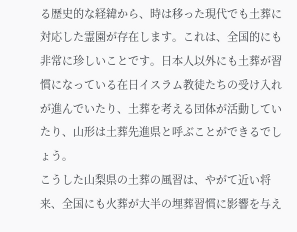る歴史的な経緯から、時は移った現代でも土葬に対応した霊園が存在します。これは、全国的にも非常に珍しいことです。日本人以外にも土葬が習慣になっている在日イスラム教徒たちの受け入れが進んでいたり、土葬を考える団体が活動していたり、山形は土葬先進県と呼ぶことができるでしょう。
こうした山梨県の土葬の風習は、やがて近い将来、全国にも火葬が大半の埋葬習慣に影響を与え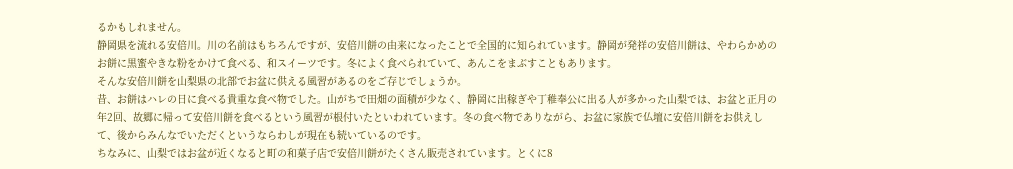るかもしれません。
静岡県を流れる安倍川。川の名前はもちろんですが、安倍川餅の由来になったことで全国的に知られています。静岡が発祥の安倍川餅は、やわらかめのお餅に黒蜜やきな粉をかけて食べる、和スイーツです。冬によく食べられていて、あんこをまぶすこともあります。
そんな安倍川餅を山梨県の北部でお盆に供える風習があるのをご存じでしょうか。
昔、お餅はハレの日に食べる貴重な食べ物でした。山がちで田畑の面積が少なく、静岡に出稼ぎや丁稚奉公に出る人が多かった山梨では、お盆と正月の年2回、故郷に帰って安倍川餅を食べるという風習が根付いたといわれています。冬の食べ物でありながら、お盆に家族で仏壇に安倍川餅をお供えして、後からみんなでいただくというならわしが現在も続いているのです。
ちなみに、山梨ではお盆が近くなると町の和菓子店で安倍川餅がたくさん販売されています。とくに8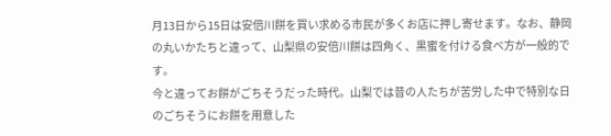月13日から15日は安倍川餅を買い求める市民が多くお店に押し寄せます。なお、静岡の丸いかたちと違って、山梨県の安倍川餅は四角く、黒蜜を付ける食べ方が一般的です。
今と違ってお餅がごちそうだった時代。山梨では昔の人たちが苦労した中で特別な日のごちそうにお餅を用意した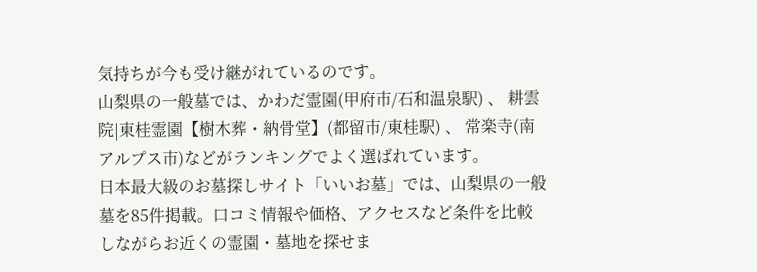気持ちが今も受け継がれているのです。
山梨県の一般墓では、かわだ霊園(甲府市/石和温泉駅) 、 耕雲院|東桂霊園【樹木葬・納骨堂】(都留市/東桂駅) 、 常楽寺(南アルプス市)などがランキングでよく選ばれています。
日本最大級のお墓探しサイト「いいお墓」では、山梨県の一般墓を85件掲載。口コミ情報や価格、アクセスなど条件を比較しながらお近くの霊園・墓地を探せま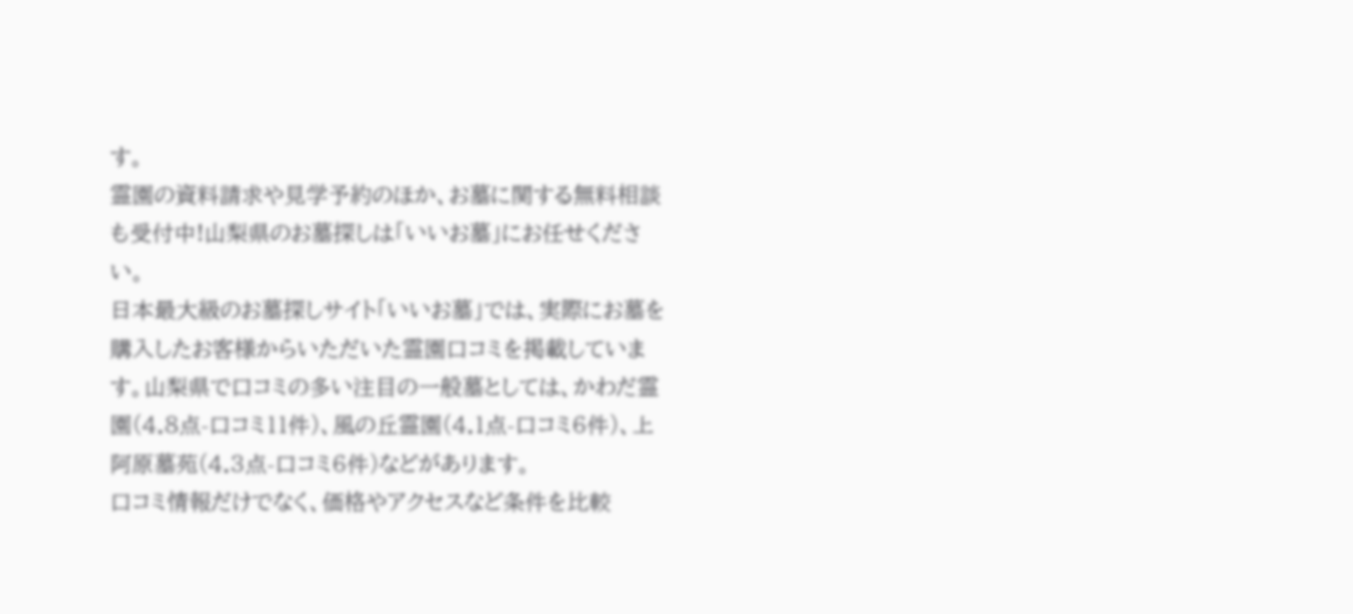す。
霊園の資料請求や見学予約のほか、お墓に関する無料相談も受付中!山梨県のお墓探しは「いいお墓」にお任せください。
日本最大級のお墓探しサイト「いいお墓」では、実際にお墓を購入したお客様からいただいた霊園口コミを掲載しています。山梨県で口コミの多い注目の一般墓としては、かわだ霊園(4.8点-口コミ11件)、風の丘霊園(4.1点-口コミ6件)、上阿原墓苑(4.3点-口コミ6件)などがあります。
口コミ情報だけでなく、価格やアクセスなど条件を比較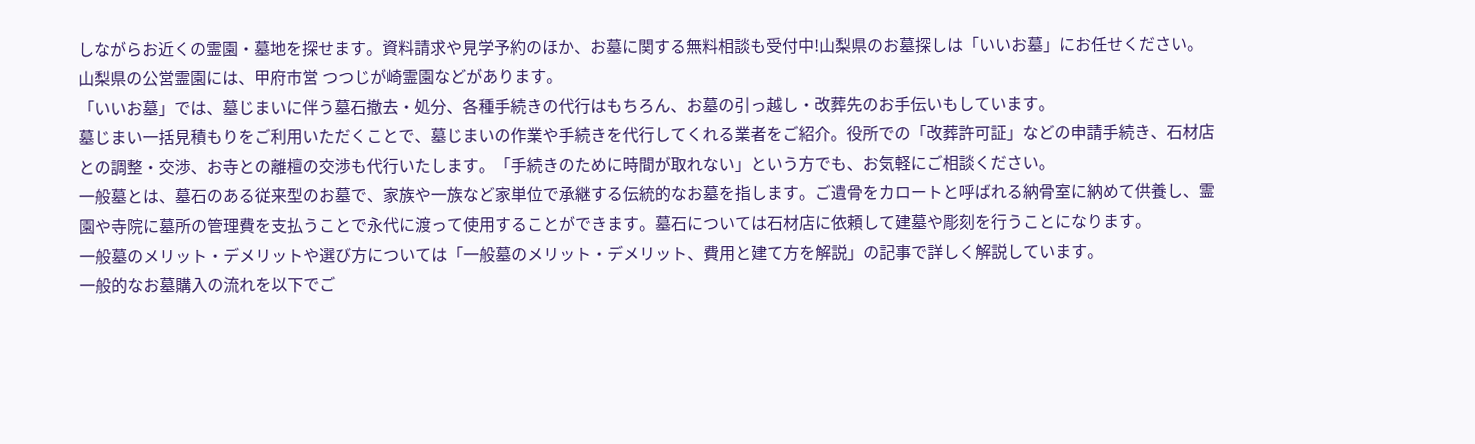しながらお近くの霊園・墓地を探せます。資料請求や見学予約のほか、お墓に関する無料相談も受付中!山梨県のお墓探しは「いいお墓」にお任せください。
山梨県の公営霊園には、甲府市営 つつじが崎霊園などがあります。
「いいお墓」では、墓じまいに伴う墓石撤去・処分、各種手続きの代行はもちろん、お墓の引っ越し・改葬先のお手伝いもしています。
墓じまい一括見積もりをご利用いただくことで、墓じまいの作業や手続きを代行してくれる業者をご紹介。役所での「改葬許可証」などの申請手続き、石材店との調整・交渉、お寺との離檀の交渉も代行いたします。「手続きのために時間が取れない」という方でも、お気軽にご相談ください。
一般墓とは、墓石のある従来型のお墓で、家族や一族など家単位で承継する伝統的なお墓を指します。ご遺骨をカロートと呼ばれる納骨室に納めて供養し、霊園や寺院に墓所の管理費を支払うことで永代に渡って使用することができます。墓石については石材店に依頼して建墓や彫刻を行うことになります。
一般墓のメリット・デメリットや選び方については「一般墓のメリット・デメリット、費用と建て方を解説」の記事で詳しく解説しています。
一般的なお墓購入の流れを以下でご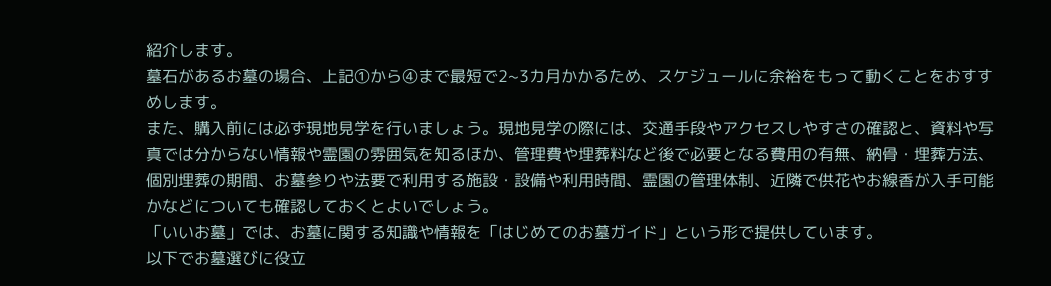紹介します。
墓石があるお墓の場合、上記①から④まで最短で2~3カ月かかるため、スケジュールに余裕をもって動くことをおすすめします。
また、購入前には必ず現地見学を行いましょう。現地見学の際には、交通手段やアクセスしやすさの確認と、資料や写真では分からない情報や霊園の雰囲気を知るほか、管理費や埋葬料など後で必要となる費用の有無、納骨・埋葬方法、個別埋葬の期間、お墓参りや法要で利用する施設・設備や利用時間、霊園の管理体制、近隣で供花やお線香が入手可能かなどについても確認しておくとよいでしょう。
「いいお墓」では、お墓に関する知識や情報を「はじめてのお墓ガイド」という形で提供しています。
以下でお墓選びに役立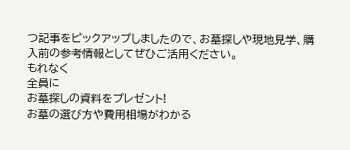つ記事をピックアップしましたので、お墓探しや現地見学、購入前の参考情報としてぜひご活用ください。
もれなく
全員に
お墓探しの資料をプレゼント!
お墓の選び方や費用相場がわかる